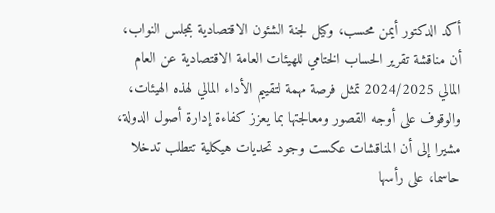أكد الدكتور أيمن محسب، وكيل لجنة الشئون الاقتصادية بمجلس النواب، أن مناقشة تقرير الحساب الختامي للهيئات العامة الاقتصادية عن العام المالي 2024/2025 تمثل فرصة مهمة لتقييم الأداء المالي لهذه الهيئات، والوقوف على أوجه القصور ومعالجتها بما يعزز كفاءة إدارة أصول الدولة، مشيرا إلى أن المناقشات عكست وجود تحديات هيكلية تتطلب تدخلا حاسما، على رأسها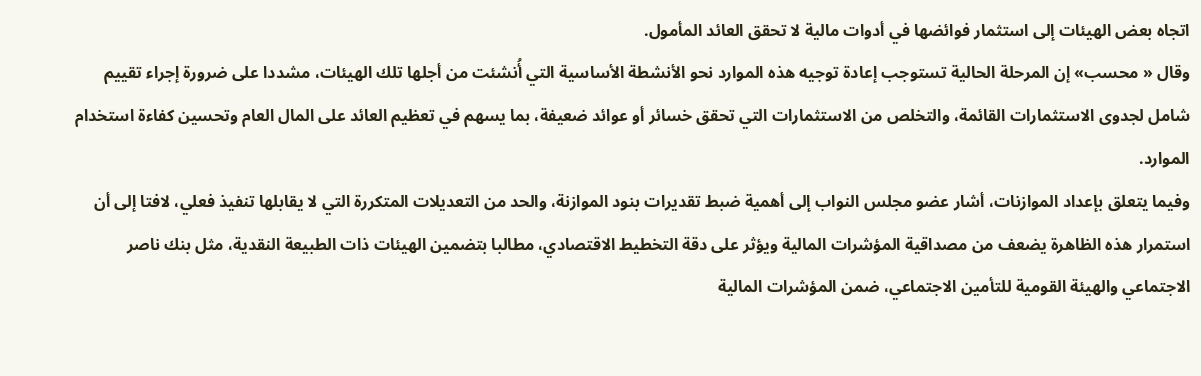اتجاه بعض الهيئات إلى استثمار فوائضها في أدوات مالية لا تحقق العائد المأمول.
وقال « محسب» إن المرحلة الحالية تستوجب إعادة توجيه هذه الموارد نحو الأنشطة الأساسية التي أُنشئت من أجلها تلك الهيئات، مشددا على ضرورة إجراء تقييم شامل لجدوى الاستثمارات القائمة، والتخلص من الاستثمارات التي تحقق خسائر أو عوائد ضعيفة، بما يسهم في تعظيم العائد على المال العام وتحسين كفاءة استخدام الموارد.
وفيما يتعلق بإعداد الموازنات، أشار عضو مجلس النواب إلى أهمية ضبط تقديرات بنود الموازنة، والحد من التعديلات المتكررة التي لا يقابلها تنفيذ فعلي، لافتا إلى أن استمرار هذه الظاهرة يضعف من مصداقية المؤشرات المالية ويؤثر على دقة التخطيط الاقتصادي، مطالبا بتضمين الهيئات ذات الطبيعة النقدية، مثل بنك ناصر الاجتماعي والهيئة القومية للتأمين الاجتماعي، ضمن المؤشرات المالية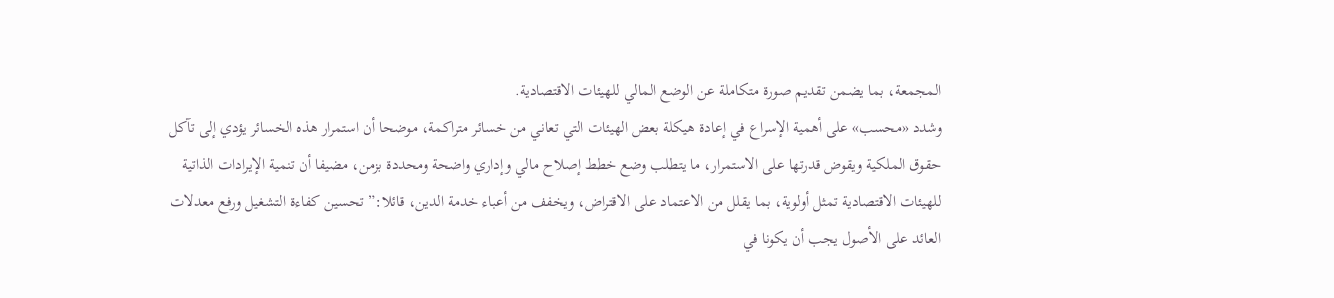المجمعة، بما يضمن تقديم صورة متكاملة عن الوضع المالي للهيئات الاقتصادية.
وشدد «محسب» على أهمية الإسراع في إعادة هيكلة بعض الهيئات التي تعاني من خسائر متراكمة، موضحا أن استمرار هذه الخسائر يؤدي إلى تآكل حقوق الملكية ويقوض قدرتها على الاستمرار، ما يتطلب وضع خطط إصلاح مالي وإداري واضحة ومحددة بزمن، مضيفا أن تنمية الإيرادات الذاتية للهيئات الاقتصادية تمثل أولوية، بما يقلل من الاعتماد على الاقتراض، ويخفف من أعباء خدمة الدين، قائلا:” تحسين كفاءة التشغيل ورفع معدلات العائد على الأصول يجب أن يكونا في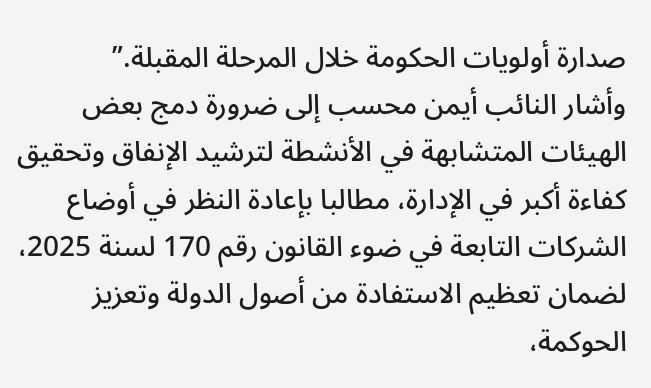صدارة أولويات الحكومة خلال المرحلة المقبلة.”
وأشار النائب أيمن محسب إلى ضرورة دمج بعض الهيئات المتشابهة في الأنشطة لترشيد الإنفاق وتحقيق كفاءة أكبر في الإدارة، مطالبا بإعادة النظر في أوضاع الشركات التابعة في ضوء القانون رقم 170 لسنة 2025، لضمان تعظيم الاستفادة من أصول الدولة وتعزيز الحوكمة،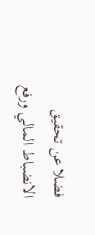فضلا عن تحقيق الانضباط المالي ورفع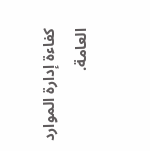كفاءة إدارة الموارد العامة.